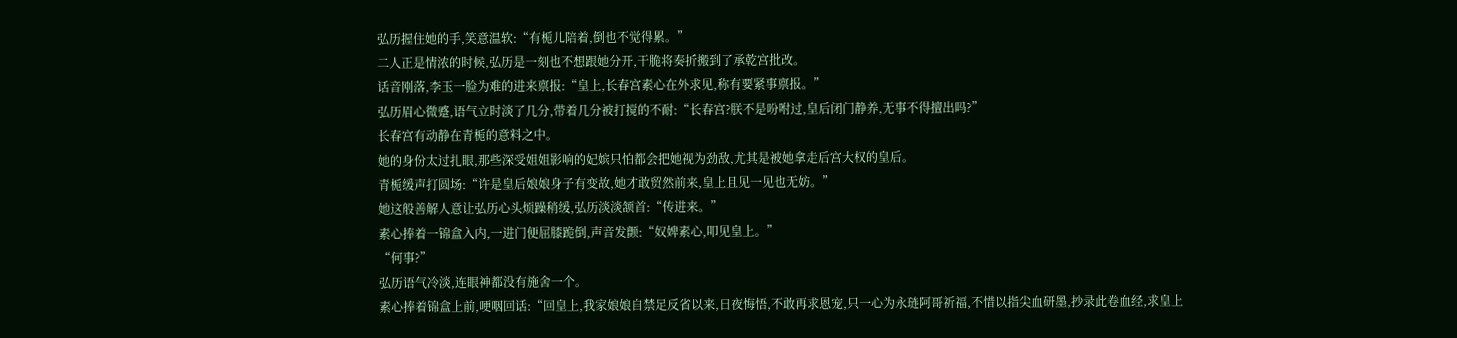弘历握住她的手,笑意温软:“有栀儿陪着,倒也不觉得累。”
二人正是情浓的时候,弘历是一刻也不想跟她分开,干脆将奏折搬到了承乾宫批改。
话音刚落,李玉一脸为难的进来禀报:“皇上,长春宫素心在外求见,称有要紧事禀报。”
弘历眉心微蹙,语气立时淡了几分,带着几分被打搅的不耐:“长春宫?朕不是吩咐过,皇后闭门静养,无事不得擅出吗?”
长春宫有动静在青栀的意料之中。
她的身份太过扎眼,那些深受姐姐影响的妃嫔只怕都会把她视为劲敌,尤其是被她拿走后宫大权的皇后。
青栀缓声打圆场:“许是皇后娘娘身子有变故,她才敢贸然前来,皇上且见一见也无妨。”
她这般善解人意让弘历心头烦躁稍缓,弘历淡淡颔首:“传进来。”
素心捧着一锦盒入内,一进门便屈膝跪倒,声音发颤:“奴婢素心,叩见皇上。”
“何事?”
弘历语气冷淡,连眼神都没有施舍一个。
素心捧着锦盒上前,哽咽回话:“回皇上,我家娘娘自禁足反省以来,日夜悔悟,不敢再求恩宠,只一心为永琏阿哥祈福,不惜以指尖血研墨,抄录此卷血经,求皇上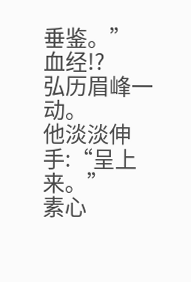垂鉴。”
血经!?
弘历眉峰一动。
他淡淡伸手:“呈上来。”
素心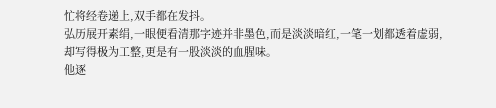忙将经卷递上,双手都在发抖。
弘历展开素绢,一眼便看清那字迹并非墨色,而是淡淡暗红,一笔一划都透着虚弱,却写得极为工整,更是有一股淡淡的血腥味。
他逐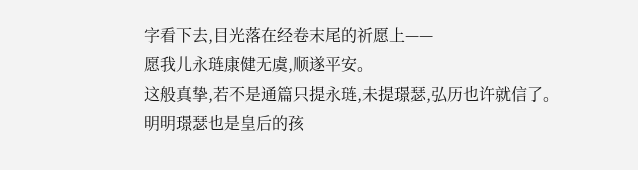字看下去,目光落在经卷末尾的祈愿上——
愿我儿永琏康健无虞,顺遂平安。
这般真挚,若不是通篇只提永琏,未提璟瑟,弘历也许就信了。
明明璟瑟也是皇后的孩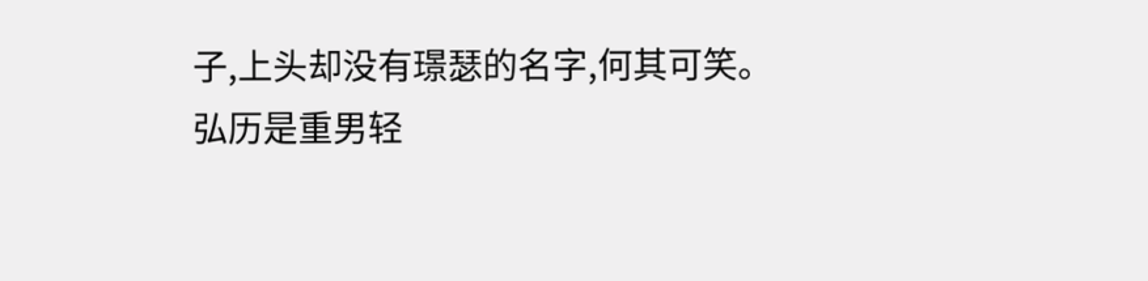子,上头却没有璟瑟的名字,何其可笑。
弘历是重男轻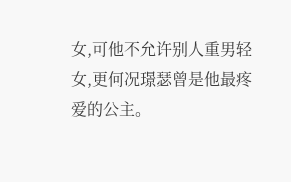女,可他不允许别人重男轻女,更何况璟瑟曾是他最疼爱的公主。